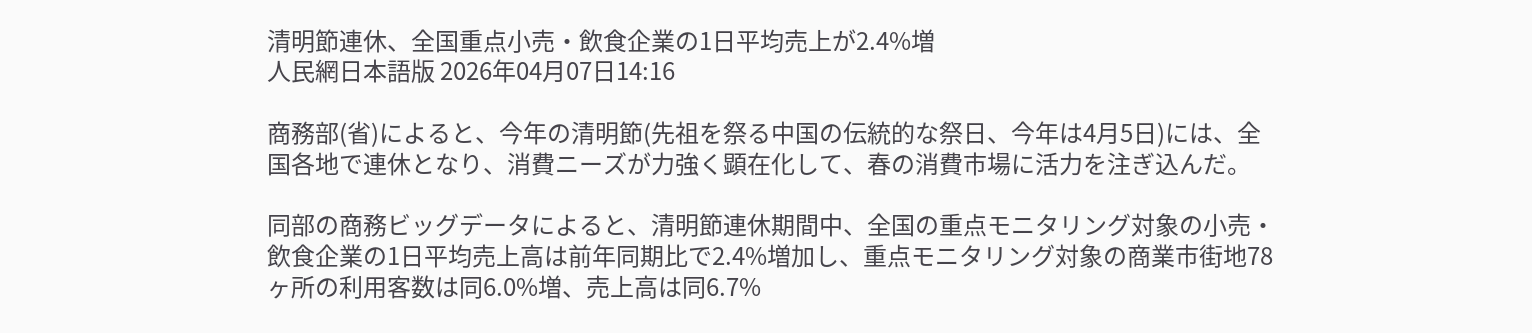清明節連休、全国重点小売・飲食企業の1日平均売上が2.4%増
人民網日本語版 2026年04月07日14:16

商務部(省)によると、今年の清明節(先祖を祭る中国の伝統的な祭日、今年は4月5日)には、全国各地で連休となり、消費ニーズが力強く顕在化して、春の消費市場に活力を注ぎ込んだ。

同部の商務ビッグデータによると、清明節連休期間中、全国の重点モニタリング対象の小売・飲食企業の1日平均売上高は前年同期比で2.4%増加し、重点モニタリング対象の商業市街地78ヶ所の利用客数は同6.0%増、売上高は同6.7%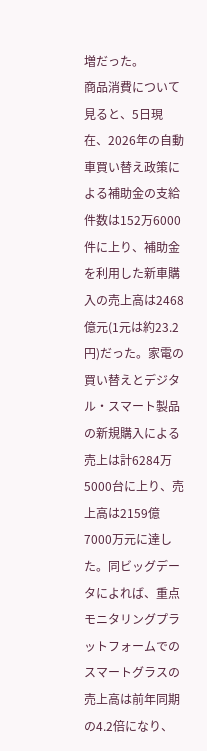増だった。
商品消費について見ると、5日現在、2026年の自動車買い替え政策による補助金の支給件数は152万6000件に上り、補助金を利用した新車購入の売上高は2468億元(1元は約23.2円)だった。家電の買い替えとデジタル・スマート製品の新規購入による売上は計6284万5000台に上り、売上高は2159億7000万元に達した。同ビッグデータによれば、重点モニタリングプラットフォームでのスマートグラスの売上高は前年同期の4.2倍になり、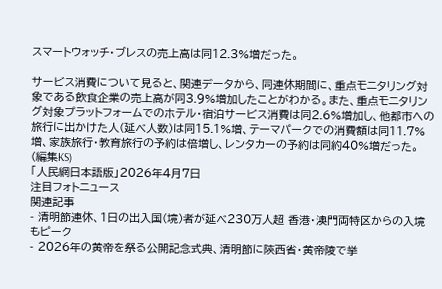スマートウォッチ・ブレスの売上高は同12.3%増だった。

サービス消費について見ると、関連データから、同連休期間に、重点モニタリング対象である飲食企業の売上高が同3.9%増加したことがわかる。また、重点モニタリング対象プラットフォームでのホテル・宿泊サービス消費は同2.6%増加し、他都市への旅行に出かけた人(延べ人数)は同15.1%増、テーマパークでの消費額は同11.7%増、家族旅行・教育旅行の予約は倍増し、レンタカーの予約は同約40%増だった。(編集KS)
「人民網日本語版」2026年4月7日
注目フォトニュース
関連記事
- 清明節連休、1日の出入国(境)者が延べ230万人超 香港・澳門両特区からの入境もピーク
- 2026年の黄帝を祭る公開記念式典、清明節に陝西省・黄帝陵で挙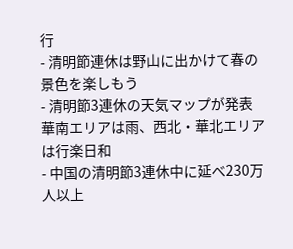行
- 清明節連休は野山に出かけて春の景色を楽しもう
- 清明節3連休の天気マップが発表 華南エリアは雨、西北・華北エリアは行楽日和
- 中国の清明節3連休中に延べ230万人以上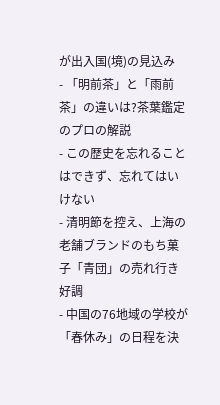が出入国(境)の見込み
- 「明前茶」と「雨前茶」の違いは?茶葉鑑定のプロの解説
- この歴史を忘れることはできず、忘れてはいけない
- 清明節を控え、上海の老舗ブランドのもち菓子「青団」の売れ行き好調
- 中国の76地域の学校が「春休み」の日程を決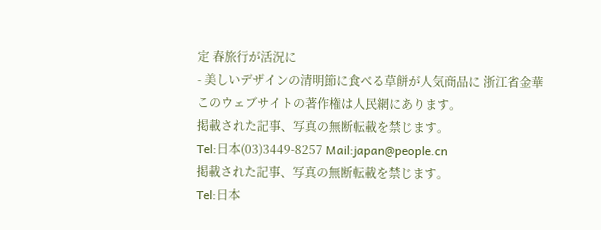定 春旅行が活況に
- 美しいデザインの清明節に食べる草餅が人気商品に 浙江省金華
このウェブサイトの著作権は人民網にあります。
掲載された記事、写真の無断転載を禁じます。
Tel:日本(03)3449-8257 Mail:japan@people.cn
掲載された記事、写真の無断転載を禁じます。
Tel:日本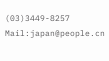(03)3449-8257 Mail:japan@people.cn